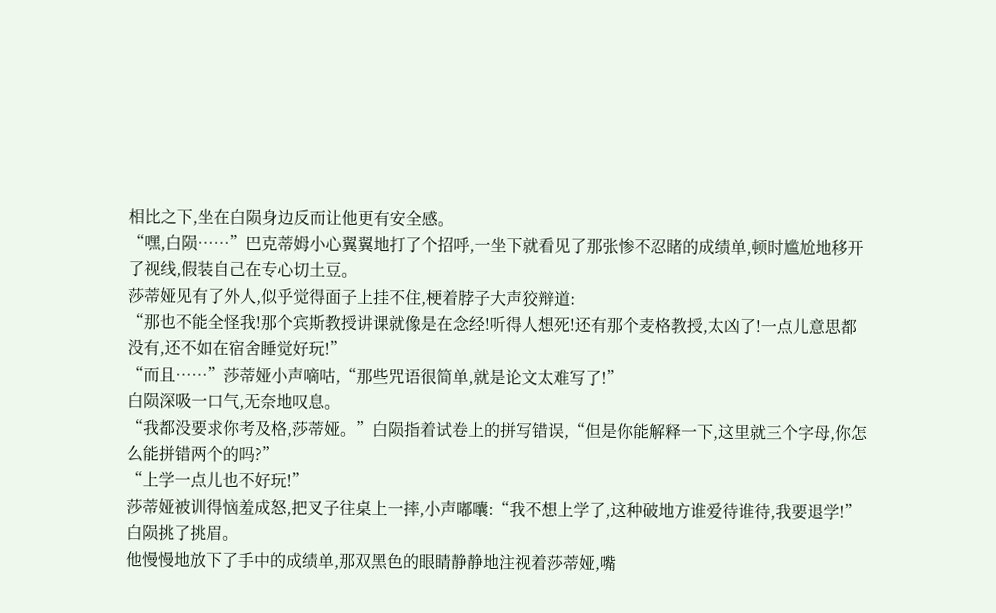相比之下,坐在白陨身边反而让他更有安全感。
“嘿,白陨……”巴克蒂姆小心翼翼地打了个招呼,一坐下就看见了那张惨不忍睹的成绩单,顿时尴尬地移开了视线,假装自己在专心切土豆。
莎蒂娅见有了外人,似乎觉得面子上挂不住,梗着脖子大声狡辩道:
“那也不能全怪我!那个宾斯教授讲课就像是在念经!听得人想死!还有那个麦格教授,太凶了!一点儿意思都没有,还不如在宿舍睡觉好玩!”
“而且……”莎蒂娅小声嘀咕,“那些咒语很简单,就是论文太难写了!”
白陨深吸一口气,无奈地叹息。
“我都没要求你考及格,莎蒂娅。”白陨指着试卷上的拼写错误,“但是你能解释一下,这里就三个字母,你怎么能拼错两个的吗?”
“上学一点儿也不好玩!”
莎蒂娅被训得恼羞成怒,把叉子往桌上一摔,小声嘟囔:“我不想上学了,这种破地方谁爱待谁待,我要退学!”
白陨挑了挑眉。
他慢慢地放下了手中的成绩单,那双黑色的眼睛静静地注视着莎蒂娅,嘴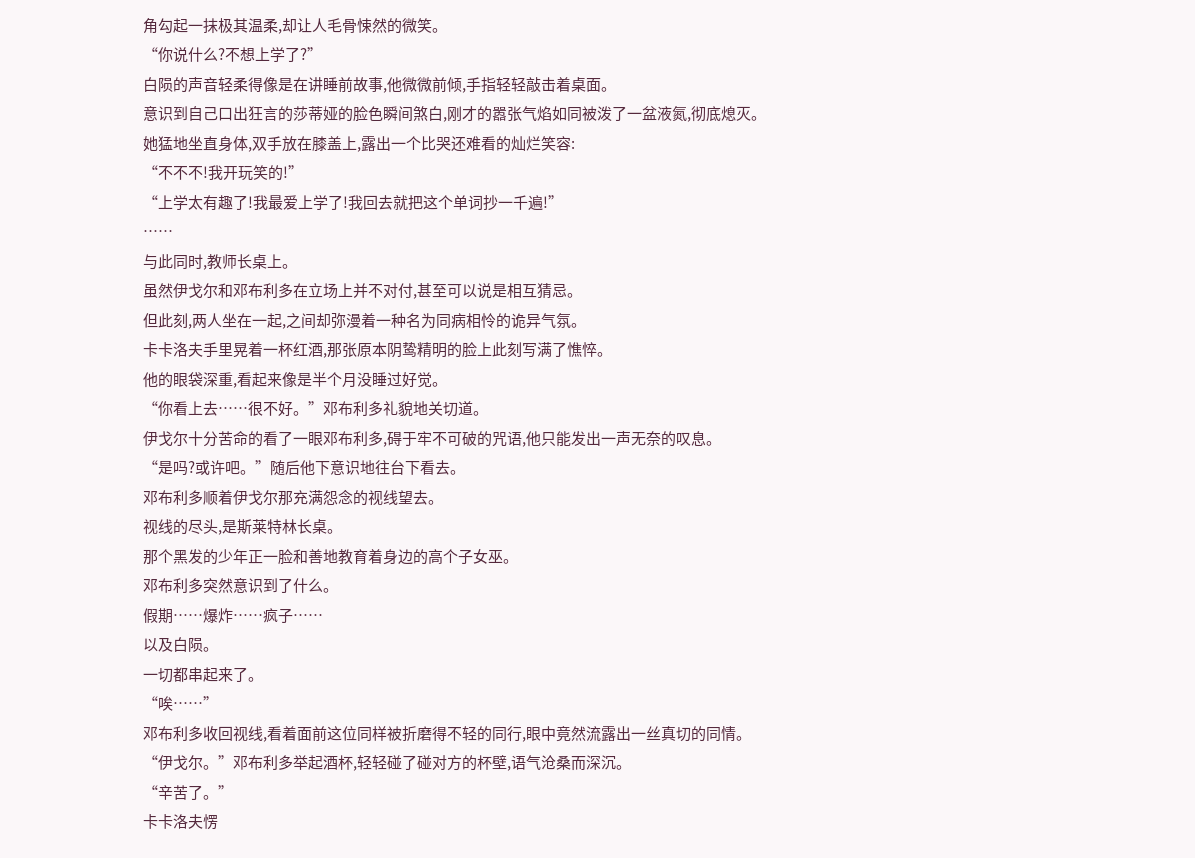角勾起一抹极其温柔,却让人毛骨悚然的微笑。
“你说什么?不想上学了?”
白陨的声音轻柔得像是在讲睡前故事,他微微前倾,手指轻轻敲击着桌面。
意识到自己口出狂言的莎蒂娅的脸色瞬间煞白,刚才的嚣张气焰如同被泼了一盆液氮,彻底熄灭。
她猛地坐直身体,双手放在膝盖上,露出一个比哭还难看的灿烂笑容:
“不不不!我开玩笑的!”
“上学太有趣了!我最爱上学了!我回去就把这个单词抄一千遍!”
……
与此同时,教师长桌上。
虽然伊戈尔和邓布利多在立场上并不对付,甚至可以说是相互猜忌。
但此刻,两人坐在一起,之间却弥漫着一种名为同病相怜的诡异气氛。
卡卡洛夫手里晃着一杯红酒,那张原本阴鸷精明的脸上此刻写满了憔悴。
他的眼袋深重,看起来像是半个月没睡过好觉。
“你看上去……很不好。”邓布利多礼貌地关切道。
伊戈尔十分苦命的看了一眼邓布利多,碍于牢不可破的咒语,他只能发出一声无奈的叹息。
“是吗?或许吧。”随后他下意识地往台下看去。
邓布利多顺着伊戈尔那充满怨念的视线望去。
视线的尽头,是斯莱特林长桌。
那个黑发的少年正一脸和善地教育着身边的高个子女巫。
邓布利多突然意识到了什么。
假期……爆炸……疯子……
以及白陨。
一切都串起来了。
“唉……”
邓布利多收回视线,看着面前这位同样被折磨得不轻的同行,眼中竟然流露出一丝真切的同情。
“伊戈尔。”邓布利多举起酒杯,轻轻碰了碰对方的杯壁,语气沧桑而深沉。
“辛苦了。”
卡卡洛夫愣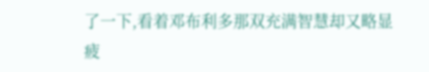了一下,看着邓布利多那双充满智慧却又略显疲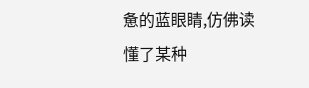惫的蓝眼睛,仿佛读懂了某种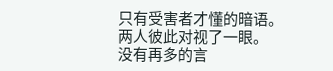只有受害者才懂的暗语。
两人彼此对视了一眼。
没有再多的言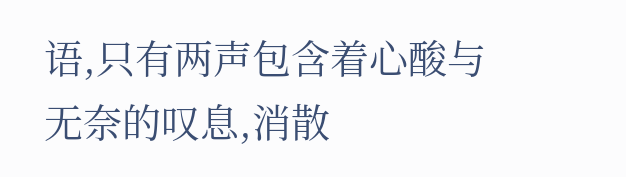语,只有两声包含着心酸与无奈的叹息,消散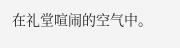在礼堂喧闹的空气中。